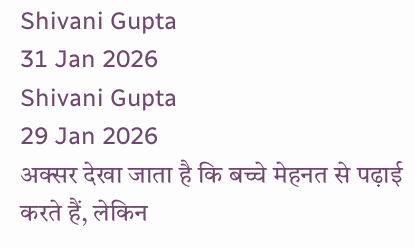Shivani Gupta
31 Jan 2026
Shivani Gupta
29 Jan 2026
अक्सर देखा जाता है कि बच्चे मेहनत से पढ़ाई करते हैं, लेकिन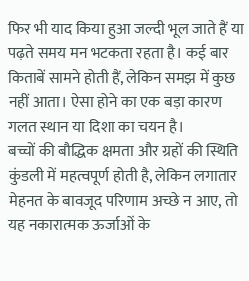फिर भी याद किया हुआ जल्दी भूल जाते हैं या पढ़ते समय मन भटकता रहता है। कई बार किताबें सामने होती हैं, लेकिन समझ में कुछ नहीं आता। ऐसा होने का एक बड़ा कारण गलत स्थान या दिशा का चयन है।
बच्चों की बौद्धिक क्षमता और ग्रहों की स्थिति कुंडली में महत्वपूर्ण होती है, लेकिन लगातार मेहनत के बावजूद परिणाम अच्छे न आए, तो यह नकारात्मक ऊर्जाओं के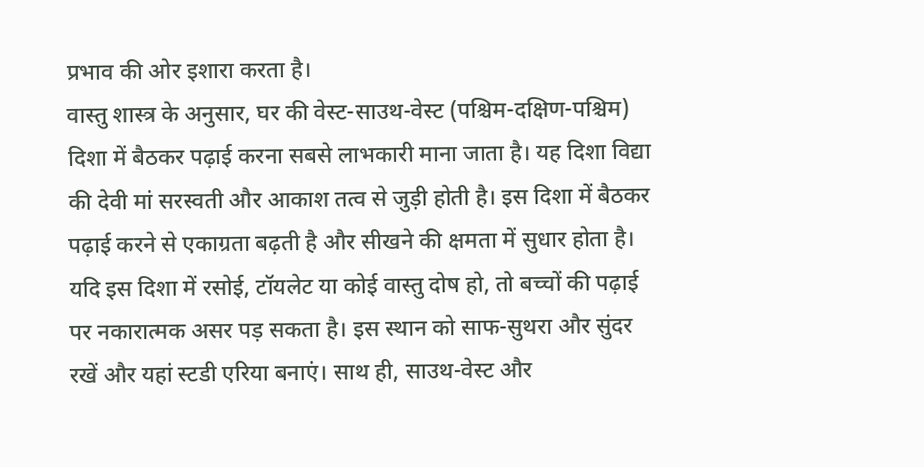प्रभाव की ओर इशारा करता है।
वास्तु शास्त्र के अनुसार, घर की वेस्ट-साउथ-वेस्ट (पश्चिम-दक्षिण-पश्चिम) दिशा में बैठकर पढ़ाई करना सबसे लाभकारी माना जाता है। यह दिशा विद्या की देवी मां सरस्वती और आकाश तत्व से जुड़ी होती है। इस दिशा में बैठकर पढ़ाई करने से एकाग्रता बढ़ती है और सीखने की क्षमता में सुधार होता है। यदि इस दिशा में रसोई, टॉयलेट या कोई वास्तु दोष हो, तो बच्चों की पढ़ाई पर नकारात्मक असर पड़ सकता है। इस स्थान को साफ-सुथरा और सुंदर रखें और यहां स्टडी एरिया बनाएं। साथ ही, साउथ-वेस्ट और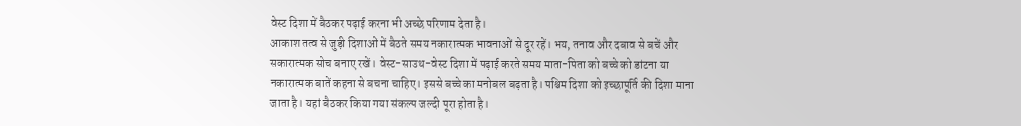वेस्ट दिशा में बैठकर पढ़ाई करना भी अच्छे परिणाम देता है।
आकाश तत्व से जुड़ी दिशाओं में बैठते समय नकारात्मक भावनाओं से दूर रहें। भय, तनाव और दबाव से बचें और सकारात्मक सोच बनाए रखें। वेस्ट-साउथ-वेस्ट दिशा में पढ़ाई करते समय माता-पिता को बच्चे को डांटना या नकारात्मक बातें कहना से बचना चाहिए। इससे बच्चे का मनोबल बढ़ता है। पश्चिम दिशा को इच्छापूर्ति की दिशा माना जाता है। यहां बैठकर किया गया संकल्प जल्दी पूरा होता है।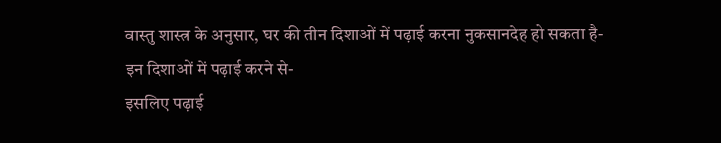वास्तु शास्त्र के अनुसार, घर की तीन दिशाओं में पढ़ाई करना नुकसानदेह हो सकता है-
इन दिशाओं में पढ़ाई करने से-
इसलिए पढ़ाई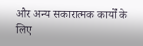और अन्य सकारात्मक कार्यों के लिए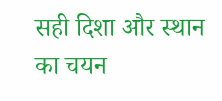सही दिशा और स्थान का चयन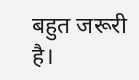बहुत जरूरी है।